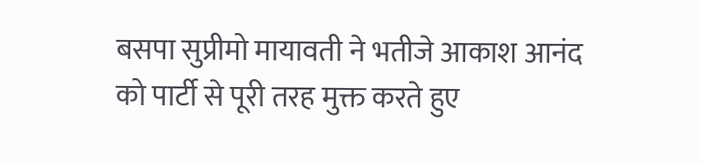बसपा सुप्रीमो मायावती ने भतीजे आकाश आनंद को पार्टी से पूरी तरह मुक्त करते हुए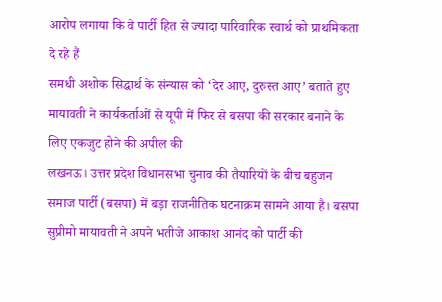आरोप लगाया कि वे पार्टी हित से ज्यादा पारिवारिक स्वार्थ को प्राथमिकता दे रहे हैं
समधी अशोक सिद्धार्थ के संन्यास को ‘देर आए, दुरुस्त आए’ बताते हुए मायावती ने कार्यकर्ताओं से यूपी में फिर से बसपा की सरकार बनाने के लिए एकजुट होने की अपील की
लखनऊ। उत्तर प्रदेश विधानसभा चुनाव की तैयारियों के बीच बहुजन समाज पार्टी (बसपा) में बड़ा राजनीतिक घटनाक्रम सामने आया है। बसपा सुप्रीमो मायावती ने अपने भतीजे आकाश आनंद को पार्टी की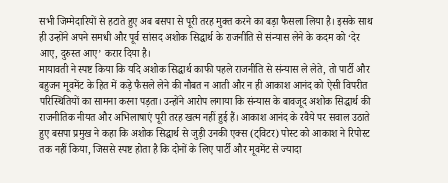सभी जिम्मेदारियों से हटाते हुए अब बसपा से पूरी तरह मुक्त करने का बड़ा फैसला लिया है। इसके साथ ही उन्होंने अपने समधी और पूर्व सांसद अशोक सिद्धार्थ के राजनीति से संन्यास लेने के कदम को ‘देर आए, दुरुस्त आए’ करार दिया है।
मायावती ने स्पष्ट किया कि यदि अशोक सिद्धार्थ काफी पहले राजनीति से संन्यास ले लेते, तो पार्टी और बहुजन मूवमेंट के हित में कड़े फैसले लेने की नौबत न आती और न ही आकाश आनंद को ऐसी विपरीत परिस्थितियों का सामना करना पड़ता। उन्होंने आरोप लगाया कि संन्यास के बावजूद अशोक सिद्धार्थ की राजनीतिक नीयत और अभिलाषाएं पूरी तरह खत्म नहीं हुई हैं। आकाश आनंद के रवैये पर सवाल उठाते हुए बसपा प्रमुख ने कहा कि अशोक सिद्धार्थ से जुड़ी उनकी एक्स (ट्विटर) पोस्ट को आकाश ने रिपोस्ट तक नहीं किया, जिससे स्पष्ट होता है कि दोनों के लिए पार्टी और मूवमेंट से ज्यादा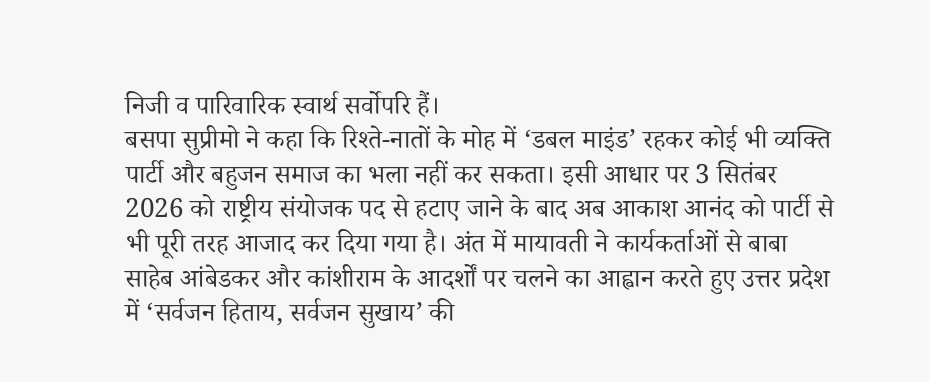निजी व पारिवारिक स्वार्थ सर्वोपरि हैं।
बसपा सुप्रीमो ने कहा कि रिश्ते-नातों के मोह में ‘डबल माइंड’ रहकर कोई भी व्यक्ति पार्टी और बहुजन समाज का भला नहीं कर सकता। इसी आधार पर 3 सितंबर 2026 को राष्ट्रीय संयोजक पद से हटाए जाने के बाद अब आकाश आनंद को पार्टी से भी पूरी तरह आजाद कर दिया गया है। अंत में मायावती ने कार्यकर्ताओं से बाबा साहेब आंबेडकर और कांशीराम के आदर्शों पर चलने का आह्वान करते हुए उत्तर प्रदेश में ‘सर्वजन हिताय, सर्वजन सुखाय’ की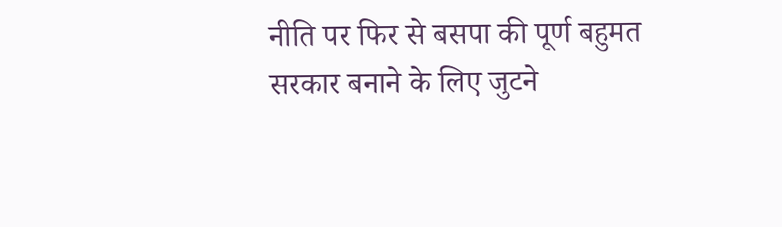नीति पर फिर से बसपा की पूर्ण बहुमत सरकार बनाने के लिए जुटने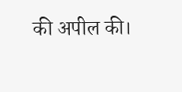की अपील की।